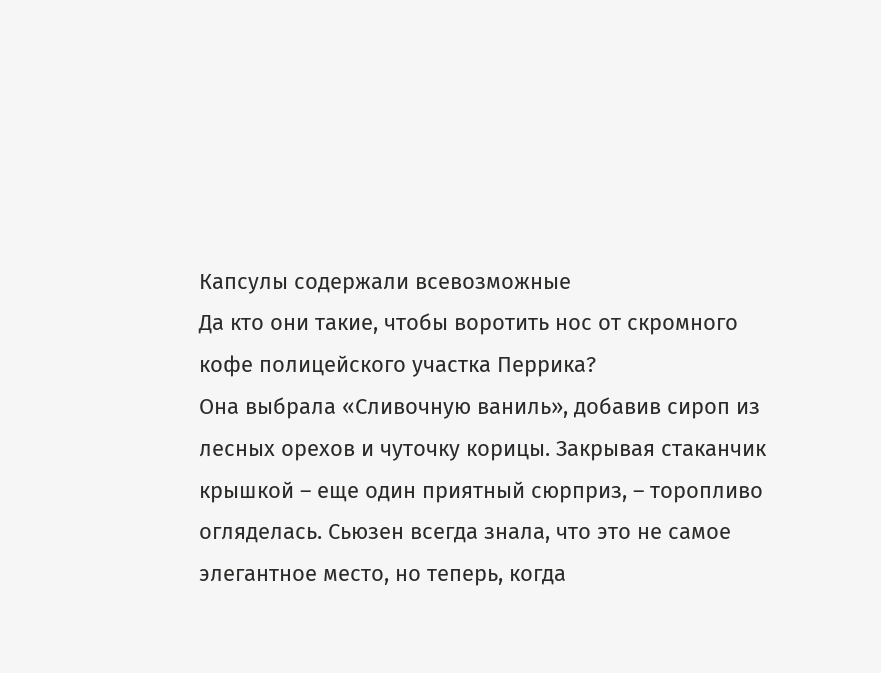Капсулы содержали всевозможные
Да кто они такие, чтобы воротить нос от скромного кофе полицейского участка Перрика?
Она выбрала «Сливочную ваниль», добавив сироп из лесных орехов и чуточку корицы. Закрывая стаканчик крышкой – еще один приятный сюрприз, – торопливо огляделась. Сьюзен всегда знала, что это не самое элегантное место, но теперь, когда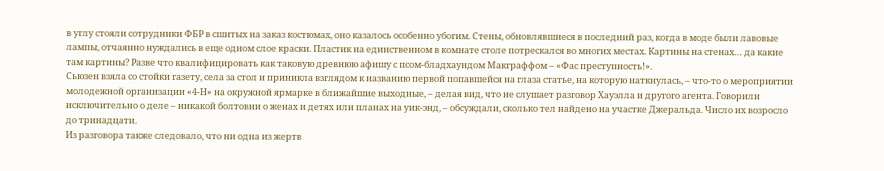в углу стояли сотрудники ФБР в сшитых на заказ костюмах, оно казалось особенно убогим. Стены, обновлявшиеся в последний раз, когда в моде были лавовые лампы, отчаянно нуждались в еще одном слое краски. Пластик на единственном в комнате столе потрескался во многих местах. Картины на стенах… да какие там картины? Разве что квалифицировать как таковую древнюю афишу с псом-бладхаундом Макграффом – «Фас преступность!».
Сьюзен взяла со стойки газету, села за стол и приникла взглядом к названию первой попавшейся на глаза статье, на которую наткнулась, – что-то о мероприятии молодежной организации «4-H» на окружной ярмарке в ближайшие выходные, – делая вид, что не слушает разговор Хауэлла и другого агента. Говорили исключительно о деле – никакой болтовни о женах и детях или планах на уик-энд, – обсуждали, сколько тел найдено на участке Джеральда. Число их возросло до тринадцати.
Из разговора также следовало, что ни одна из жертв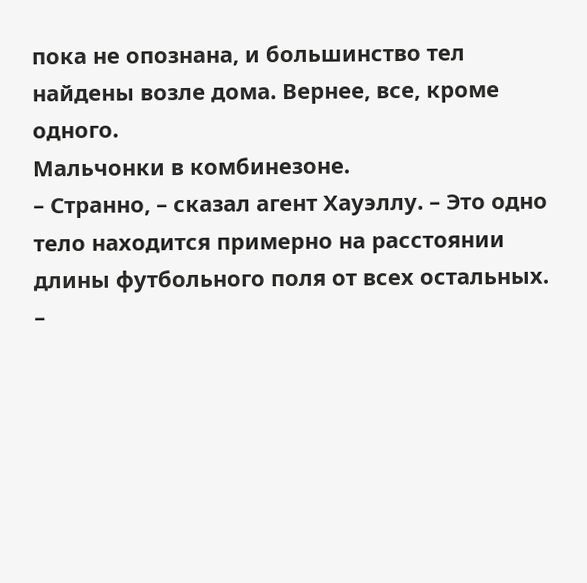пока не опознана, и большинство тел найдены возле дома. Вернее, все, кроме одного.
Мальчонки в комбинезоне.
– Странно, – сказал агент Хауэллу. – Это одно тело находится примерно на расстоянии длины футбольного поля от всех остальных.
–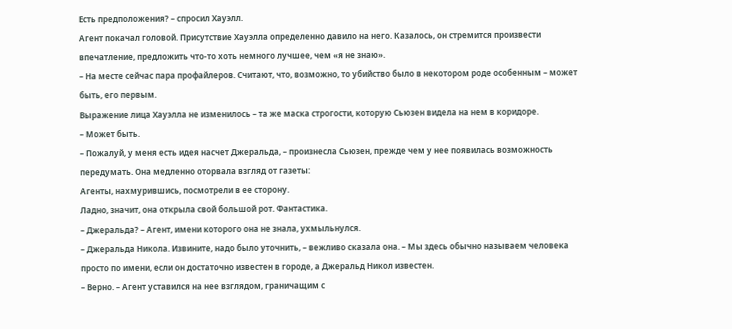Есть предположения? – спросил Хауэлл.
Агент покачал головой. Присутствие Хауэлла определенно давило на него. Казалось, он стремится произвести впечатление, предложить что-то хоть немного лучшее, чем «я не знаю».
– На месте сейчас пара профайлеров. Считают, что, возможно, то убийство было в некотором роде особенным – может быть, его первым.
Выражение лица Хауэлла не изменилось – та же маска строгости, которую Сьюзен видела на нем в коридоре.
– Может быть.
– Пожалуй, у меня есть идея насчет Джеральда, – произнесла Сьюзен, прежде чем у нее появилась возможность передумать. Она медленно оторвала взгляд от газеты:
Агенты, нахмурившись, посмотрели в ее сторону.
Ладно, значит, она открыла свой большой рот. Фантастика.
– Джеральда? – Агент, имени которого она не знала, ухмыльнулся.
– Джеральда Никола. Извините, надо было уточнить, – вежливо сказала она. – Мы здесь обычно называем человека просто по имени, если он достаточно известен в городе, а Джеральд Никол известен.
– Верно. – Агент уставился на нее взглядом, граничащим с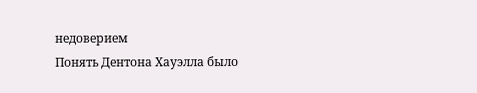недоверием
Понять Дентона Хауэлла было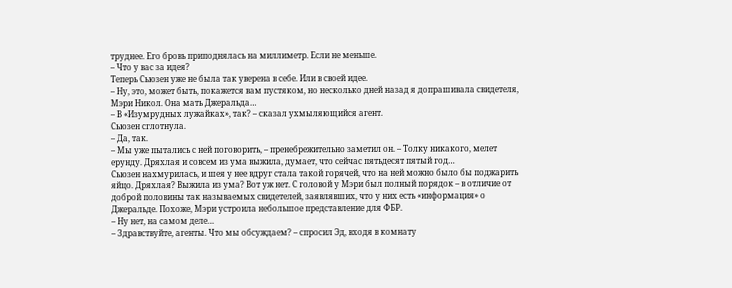труднее. Его бровь приподнялась на миллиметр. Если не меньше.
– Что у вас за идея?
Теперь Сьюзен уже не была так уверена в себе. Или в своей идее.
– Ну, это, может быть, покажется вам пустяком, но несколько дней назад я допрашивала свидетеля, Мэри Никол. Она мать Джеральда…
– В «Изумрудных лужайках», так? – сказал ухмыляющийся агент.
Сьюзен сглотнула.
– Да, так.
– Мы уже пытались с ней поговорить, – пренебрежительно заметил он. – Толку никакого, мелет ерунду. Дряхлая и совсем из ума выжила, думает, что сейчас пятьдесят пятый год…
Сьюзен нахмурилась, и шея у нее вдруг стала такой горячей, что на ней можно было бы поджарить яйцо. Дряхлая? Выжила из ума? Вот уж нет. С головой у Мэри был полный порядок – в отличие от доброй половины так называемых свидетелей, заявлявших, что у них есть «информация» о Джеральде. Похоже, Мэри устроила небольшое представление для ФБР.
– Ну нет, на самом деле…
– Здравствуйте, агенты. Что мы обсуждаем? – спросил Эд, входя в комнату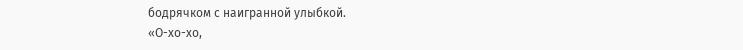бодрячком с наигранной улыбкой.
«О-хо-хо,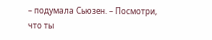– подумала Сьюзен. – Посмотри, что ты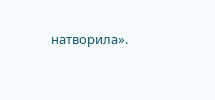натворила».